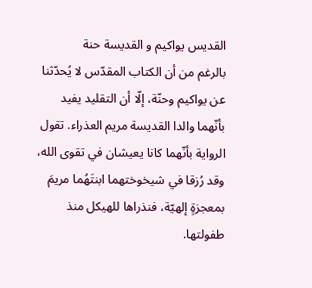القديس يواكيم و القديسة حنة
بالرغم من أن الكتاب المقدّس لا يُحدّثنا عن يواكيم وحنّة، إلّا أن التقليد يفيد بأنّهما والدا القديسة مريم العذراء. تقول الرواية بأنّهما كانا يعيشان في تقوى الله، وقد رُزقا في شيخوختهما ابنتَهُما مريمَ بمعجزةٍ إلهيّة، فنذراها للهيكل منذ طفولتها.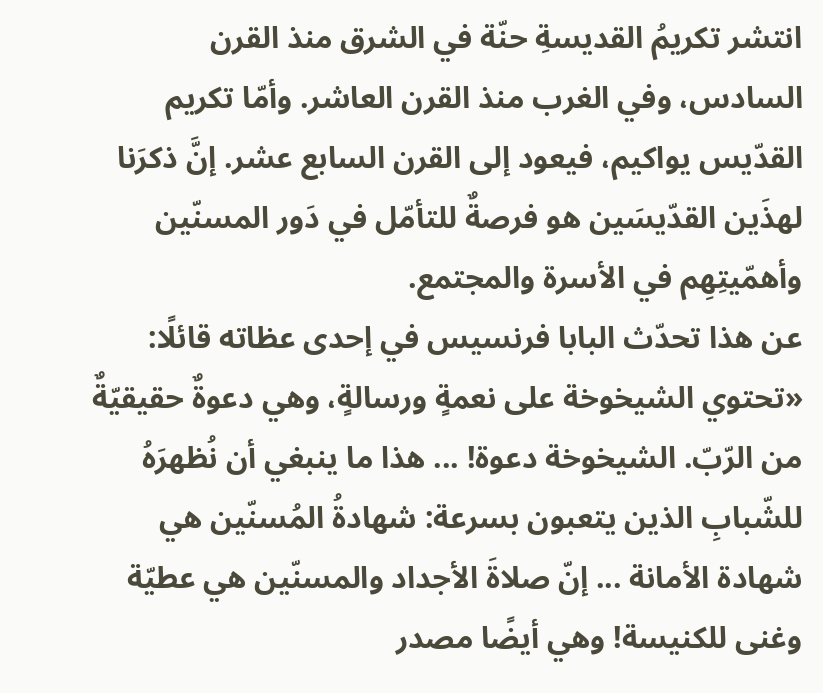انتشر تكريمُ القديسةِ حنّة في الشرق منذ القرن السادس، وفي الغرب منذ القرن العاشر. وأمّا تكريم القدّيس يواكيم، فيعود إلى القرن السابع عشر. إنَّ ذكرَنا لهذَين القدّيسَين هو فرصةٌ للتأمّل في دَور المسنّين وأهمّيتِهِم في الأسرة والمجتمع.
عن هذا تحدّث البابا فرنسيس في إحدى عظاته قائلًا: «تحتوي الشيخوخة على نعمةٍ ورسالةٍ، وهي دعوةٌ حقيقيّةٌ من الرّبّ. الشيخوخة دعوة! ... هذا ما ينبغي أن نُظهرَهُ للشّبابِ الذين يتعبون بسرعة: شهادةُ المُسنّين هي شهادة الأمانة ... إنّ صلاةَ الأجداد والمسنّين هي عطيّة وغنى للكنيسة! وهي أيضًا مصدر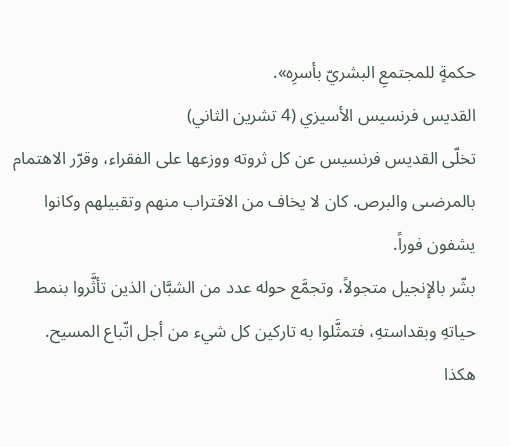حكمةٍ للمجتمعِ البشريّ بأسرِه».
القديس فرنسيس الأسيزي (4 تشرين الثاني)
تخلّى القديس فرنسيس عن كل ثروته ووزعها على الفقراء، وقرّر الاهتمام بالمرضىى والبرص. كان لا يخاف من الاقتراب منهم وتقبيلهم وكانوا يشفون فوراً.
بشّر بالإنجيل متجولاً، وتجمَّع حوله عدد من الشبَّان الذين تأثَّروا بنمط حياتهِ وبقداستهِ، فتمثَّلوا به تاركين كل شيء من أجل اتّباع المسيح.
هكذا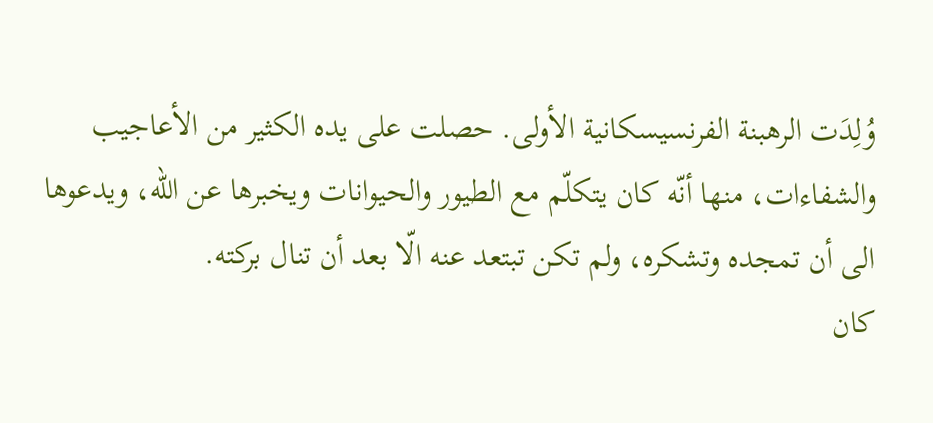وُلِدَت الرهبنة الفرنسيسكانية الأولى. حصلت على يده الكثير من الأعاجيب والشفاءات، منها أنّه كان يتكلّم مع الطيور والحيوانات ويخبرها عن الله، ويدعوها الى أن تمجده وتشكره، ولم تكن تبتعد عنه الّا بعد أن تنال بركته.
كان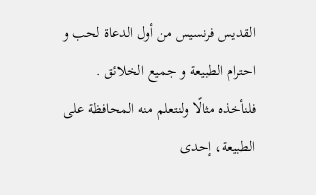القديس فرنسيس من أول الدعاة لحب و احترام الطبيعة و جميع الخلائق . فلنأخذه مثالًا ولنتعلم منه المحافظة على الطبيعة، إحدى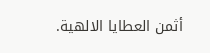أثمن العطايا الالهية.